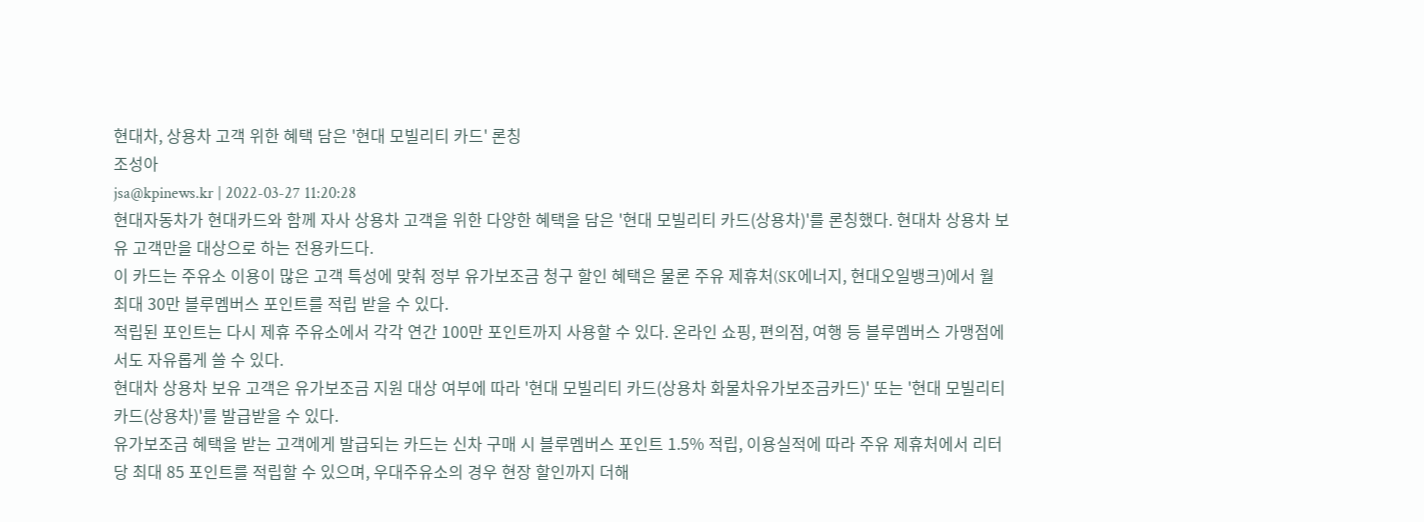현대차, 상용차 고객 위한 혜택 담은 '현대 모빌리티 카드' 론칭
조성아
jsa@kpinews.kr | 2022-03-27 11:20:28
현대자동차가 현대카드와 함께 자사 상용차 고객을 위한 다양한 혜택을 담은 '현대 모빌리티 카드(상용차)'를 론칭했다. 현대차 상용차 보유 고객만을 대상으로 하는 전용카드다.
이 카드는 주유소 이용이 많은 고객 특성에 맞춰 정부 유가보조금 청구 할인 혜택은 물론 주유 제휴처(SK에너지, 현대오일뱅크)에서 월 최대 30만 블루멤버스 포인트를 적립 받을 수 있다.
적립된 포인트는 다시 제휴 주유소에서 각각 연간 100만 포인트까지 사용할 수 있다. 온라인 쇼핑, 편의점, 여행 등 블루멤버스 가맹점에서도 자유롭게 쓸 수 있다.
현대차 상용차 보유 고객은 유가보조금 지원 대상 여부에 따라 '현대 모빌리티 카드(상용차 화물차유가보조금카드)' 또는 '현대 모빌리티 카드(상용차)'를 발급받을 수 있다.
유가보조금 혜택을 받는 고객에게 발급되는 카드는 신차 구매 시 블루멤버스 포인트 1.5% 적립, 이용실적에 따라 주유 제휴처에서 리터 당 최대 85 포인트를 적립할 수 있으며, 우대주유소의 경우 현장 할인까지 더해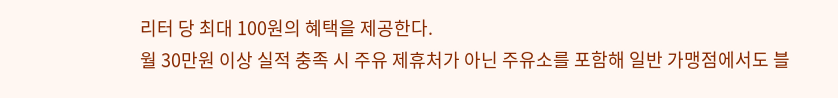리터 당 최대 100원의 혜택을 제공한다.
월 30만원 이상 실적 충족 시 주유 제휴처가 아닌 주유소를 포함해 일반 가맹점에서도 블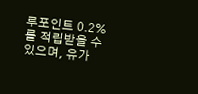루포인트 0.2%를 적립받을 수 있으며, 유가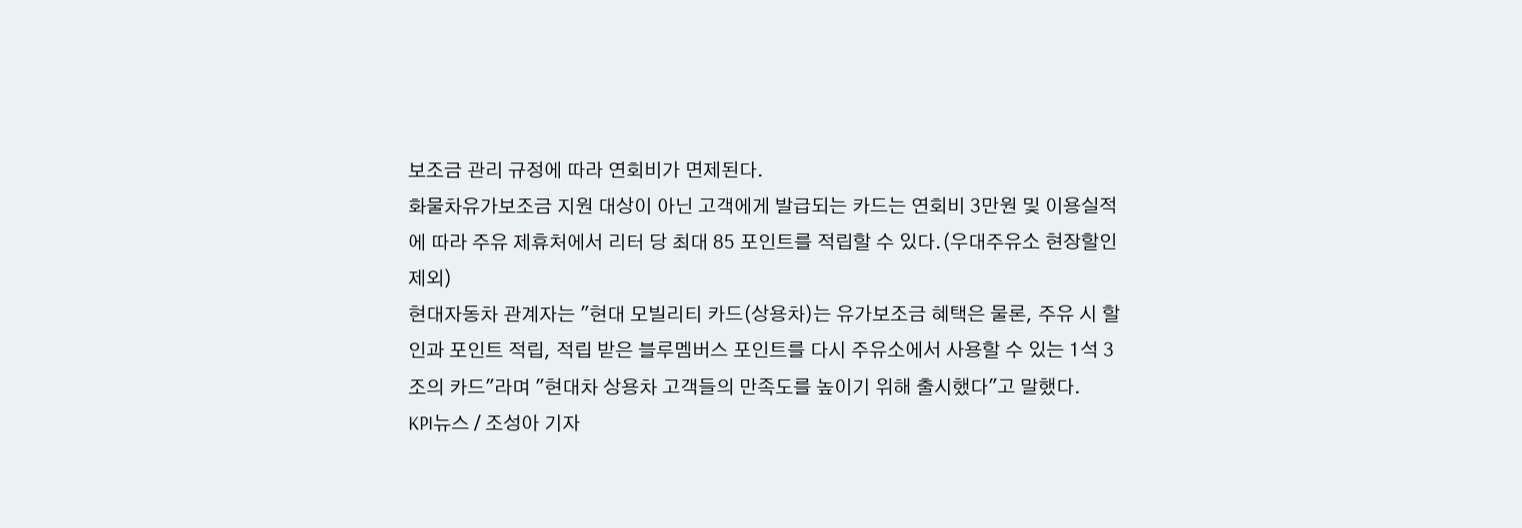보조금 관리 규정에 따라 연회비가 면제된다.
화물차유가보조금 지원 대상이 아닌 고객에게 발급되는 카드는 연회비 3만원 및 이용실적에 따라 주유 제휴처에서 리터 당 최대 85 포인트를 적립할 수 있다.(우대주유소 현장할인 제외)
현대자동차 관계자는 "현대 모빌리티 카드(상용차)는 유가보조금 혜택은 물론, 주유 시 할인과 포인트 적립, 적립 받은 블루멤버스 포인트를 다시 주유소에서 사용할 수 있는 1석 3조의 카드"라며 "현대차 상용차 고객들의 만족도를 높이기 위해 출시했다"고 말했다.
KPI뉴스 / 조성아 기자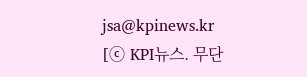jsa@kpinews.kr
[ⓒ KPI뉴스. 무단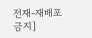전재-재배포 금지]